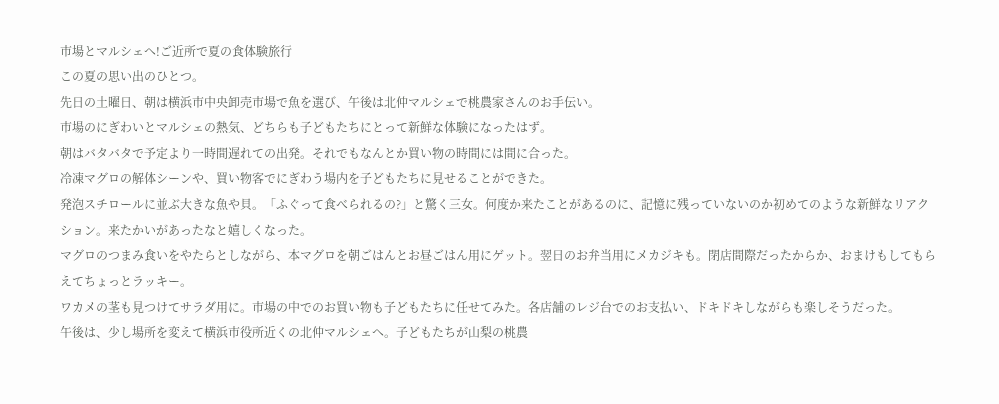市場とマルシェへ!ご近所で夏の食体験旅行
この夏の思い出のひとつ。
先日の土曜日、朝は横浜市中央卸売市場で魚を選び、午後は北仲マルシェで桃農家さんのお手伝い。
市場のにぎわいとマルシェの熱気、どちらも子どもたちにとって新鮮な体験になったはず。
朝はバタバタで予定より一時間遅れての出発。それでもなんとか買い物の時間には間に合った。
冷凍マグロの解体シーンや、買い物客でにぎわう場内を子どもたちに見せることができた。
発泡スチロールに並ぶ大きな魚や貝。「ふぐって食べられるの?」と驚く三女。何度か来たことがあるのに、記憶に残っていないのか初めてのような新鮮なリアクション。来たかいがあったなと嬉しくなった。
マグロのつまみ食いをやたらとしながら、本マグロを朝ごはんとお昼ごはん用にゲット。翌日のお弁当用にメカジキも。閉店間際だったからか、おまけもしてもらえてちょっとラッキー。
ワカメの茎も見つけてサラダ用に。市場の中でのお買い物も子どもたちに任せてみた。各店舗のレジ台でのお支払い、ドキドキしながらも楽しそうだった。
午後は、少し場所を変えて横浜市役所近くの北仲マルシェへ。子どもたちが山梨の桃農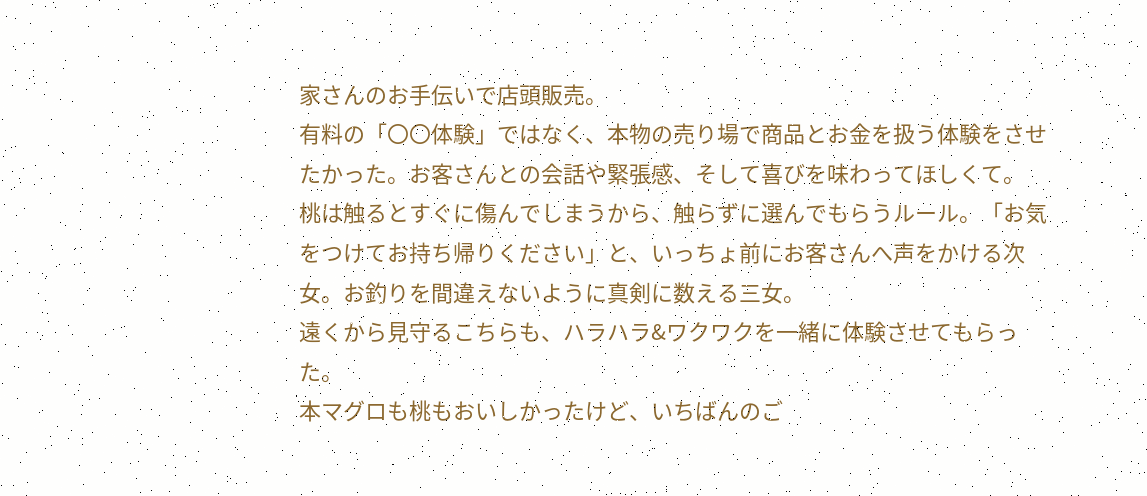家さんのお手伝いで店頭販売。
有料の「〇〇体験」ではなく、本物の売り場で商品とお金を扱う体験をさせたかった。お客さんとの会話や緊張感、そして喜びを味わってほしくて。
桃は触るとすぐに傷んでしまうから、触らずに選んでもらうルール。「お気をつけてお持ち帰りください」と、いっちょ前にお客さんへ声をかける次女。お釣りを間違えないように真剣に数える三女。
遠くから見守るこちらも、ハラハラ&ワクワクを一緒に体験させてもらった。
本マグロも桃もおいしかったけど、いちばんのご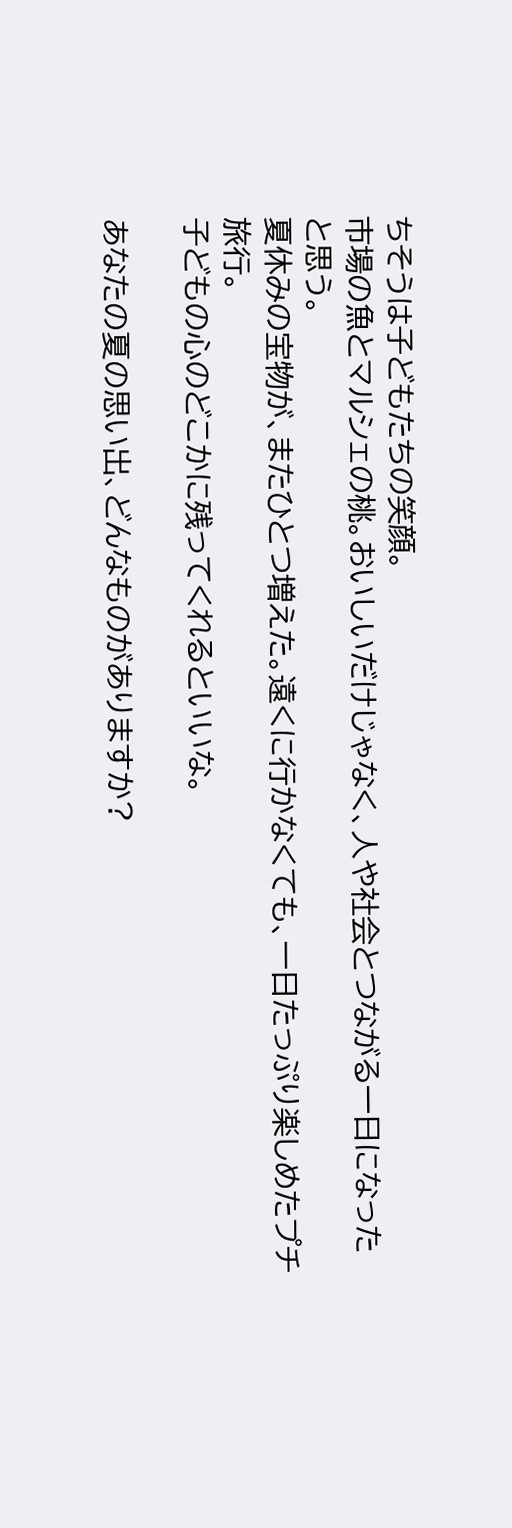ちそうは子どもたちの笑顔。
市場の魚とマルシェの桃。おいしいだけじゃなく、人や社会とつながる一日になったと思う。
夏休みの宝物が、またひとつ増えた。遠くに行かなくても、一日たっぷり楽しめたプチ旅行。
子どもの心のどこかに残ってくれるといいな。

あなたの夏の思い出、どんなものがありますか?